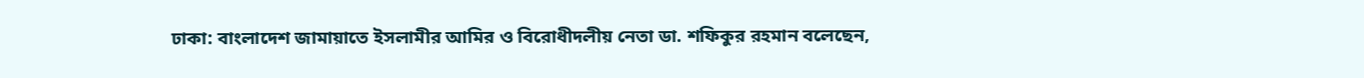ঢাকা: বাংলাদেশ জামায়াতে ইসলামীর আমির ও বিরোধীদলীয় নেতা ডা. শফিকুর রহমান বলেছেন,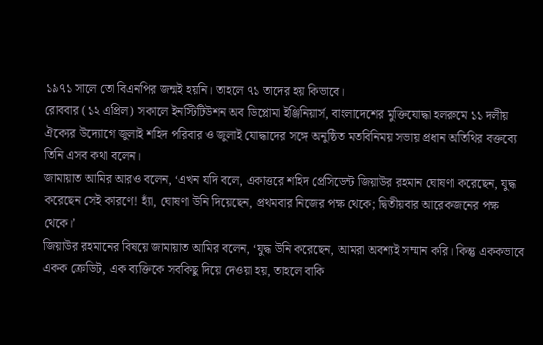১৯৭১ সালে তো বিএনপির জন্মই হয়নি। তাহলে ৭১ তাদের হয় কিভাবে।
রোববার (১২ এপ্রিল) সকালে ইনস্টিটিউশন অব ডিপ্লোমা ইঞ্জিনিয়ার্স, বাংলাদেশের মুক্তিযোদ্ধা হলরুমে ১১ দলীয় ঐক্যের উদ্যোগে জুলাই শহিদ পরিবার ও জুলাই যোদ্ধাদের সঙ্গে অনুষ্ঠিত মতবিনিময় সভায় প্রধান অতিথির বক্তব্যে তিনি এসব কথা বলেন।
জামায়াত আমির আরও বলেন, ‘এখন যদি বলে, একাত্তরে শহিদ প্রেসিডেন্ট জিয়াউর রহমান ঘোষণা করেছেন, যুদ্ধ করেছেন সেই কারণে! হ্যাঁ, ঘোষণা উনি দিয়েছেন, প্রথমবার নিজের পক্ষ থেকে; দ্বিতীয়বার আরেকজনের পক্ষ থেকে।’
জিয়াউর রহমানের বিষয়ে জামায়াত আমির বলেন, ‘যুদ্ধ উনি করেছেন, আমরা অবশ্যই সম্মান করি। কিন্তু এককভাবে একক ক্রেডিট, এক ব্যক্তিকে সবকিছু দিয়ে দেওয়া হয়, তাহলে বাকি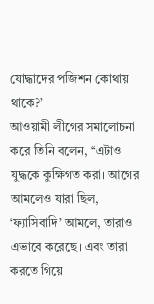যোদ্ধাদের পজিশন কোথায় থাকে?’
আওয়ামী লীগের সমালোচনা করে তিনি বলেন, ‘‘এটাও যুদ্ধকে কুক্ষিগত করা। আগের আমলেও যারা ছিল, ‘ফ্যাসিবাদি’ আমলে, তারাও এভাবে করেছে। এবং তারা করতে গিয়ে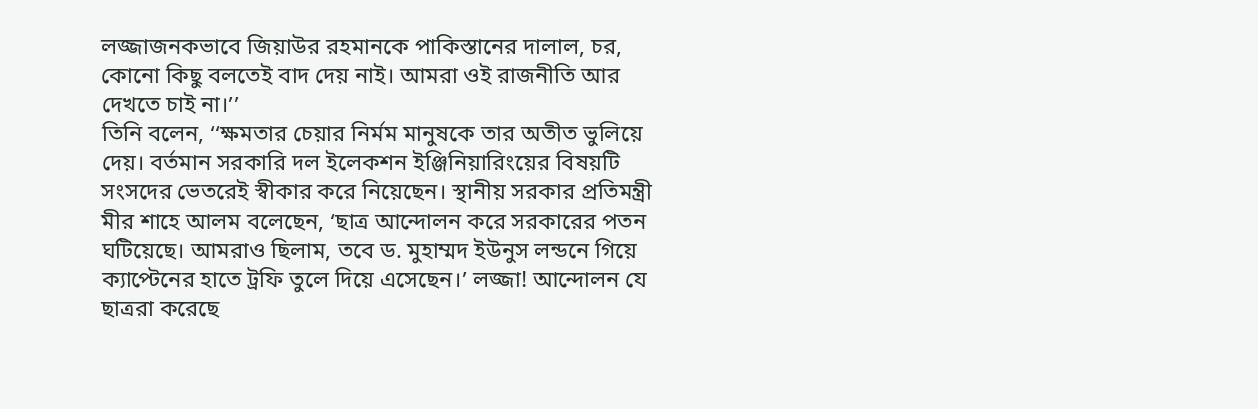লজ্জাজনকভাবে জিয়াউর রহমানকে পাকিস্তানের দালাল, চর, কোনো কিছু বলতেই বাদ দেয় নাই। আমরা ওই রাজনীতি আর দেখতে চাই না।’’
তিনি বলেন, ‘‘ক্ষমতার চেয়ার নির্মম মানুষকে তার অতীত ভুলিয়ে দেয়। বর্তমান সরকারি দল ইলেকশন ইঞ্জিনিয়ারিংয়ের বিষয়টি সংসদের ভেতরেই স্বীকার করে নিয়েছেন। স্থানীয় সরকার প্রতিমন্ত্রী মীর শাহে আলম বলেছেন, ‘ছাত্র আন্দোলন করে সরকারের পতন ঘটিয়েছে। আমরাও ছিলাম, তবে ড. মুহাম্মদ ইউনুস লন্ডনে গিয়ে ক্যাপ্টেনের হাতে ট্রফি তুলে দিয়ে এসেছেন।’ লজ্জা! আন্দোলন যে ছাত্ররা করেছে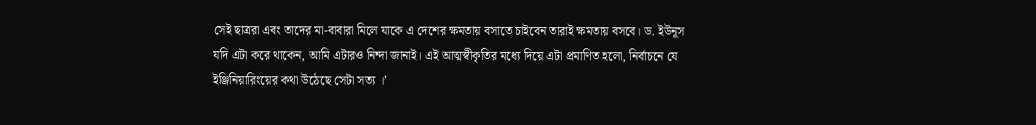সেই ছাত্ররা এবং তাদের মা-বাবারা মিলে যাকে এ দেশের ক্ষমতায় বসাতে চাইবেন তারাই ক্ষমতায় বসবে। ড. ইউনূস যদি এটা করে থাকেন, আমি এটারও নিন্দা জানাই। এই আত্মস্বীকৃতির মধ্যে দিয়ে এটা প্রমাণিত হলো, নির্বাচনে যে ইঞ্জিনিয়ারিংয়ের কথা উঠেছে সেটা সত্য ।’